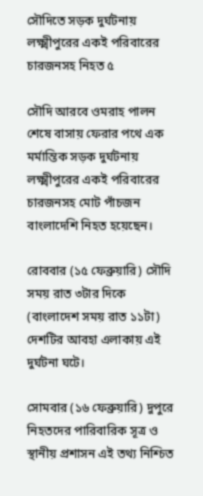সৌদিতে সড়ক দুর্ঘটনায় লক্ষ্মীপুরের একই পরিবারের চারজনসহ নিহত ৫

সৌদি আরবে ওমরাহ পালন শেষে বাসায় ফেরার পথে এক মর্মান্তিক সড়ক দুর্ঘটনায় লক্ষ্মীপুরের একই পরিবারের চারজনসহ মোট পাঁচজন বাংলাদেশি নিহত হয়েছেন।

রোববার (১৫ ফেব্রুয়ারি) সৌদি সময় রাত ৩টার দিকে (বাংলাদেশ সময় রাত ১১টা) দেশটির আবহা এলাকায় এই দুর্ঘটনা ঘটে।

সোমবার (১৬ ফেব্রুয়ারি) দুপুরে নিহতদের পারিবারিক সূত্র ও স্থানীয় প্রশাসন এই তথ্য নিশ্চিত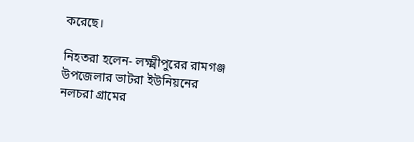করেছে।

নিহতরা হলেন- লক্ষ্মীপুরের রামগঞ্জ উপজেলার ভাটরা ইউনিয়নের নলচরা গ্রামের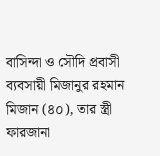বাসিন্দা ও সৌদি প্রবাসী ব্যবসায়ী মিজানুর রহমান মিজান (৪০), তার স্ত্রী ফারজানা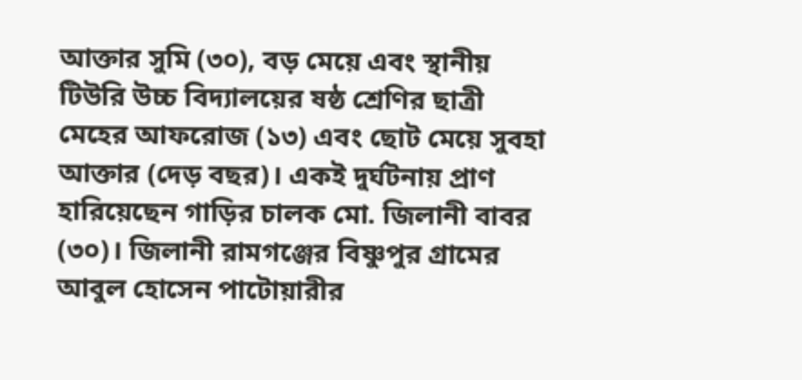আক্তার সুমি (৩০), বড় মেয়ে এবং স্থানীয় টিউরি উচ্চ বিদ্যালয়ের ষষ্ঠ শ্রেণির ছাত্রী মেহের আফরোজ (১৩) এবং ছোট মেয়ে সুবহা আক্তার (দেড় বছর)। একই দুর্ঘটনায় প্রাণ হারিয়েছেন গাড়ির চালক মো. জিলানী বাবর (৩০)। জিলানী রামগঞ্জের বিষ্ণুপুর গ্রামের আবুল হোসেন পাটোয়ারীর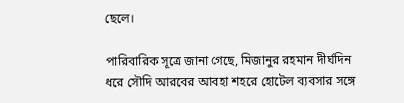ছেলে।

পারিবারিক সূত্রে জানা গেছে, মিজানুর রহমান দীর্ঘদিন ধরে সৌদি আরবের আবহা শহরে হোটেল ব্যবসার সঙ্গে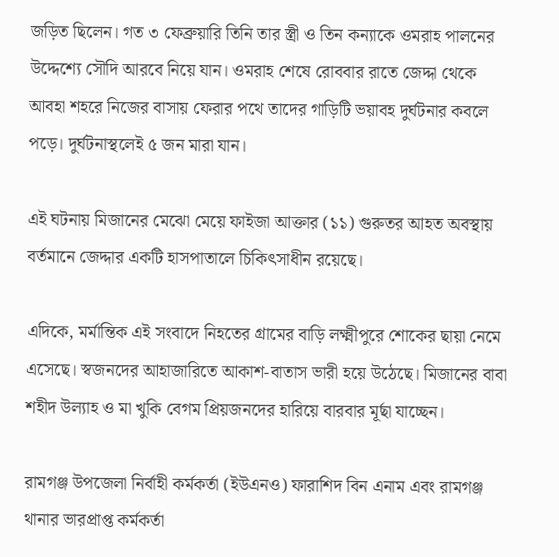জড়িত ছিলেন। গত ৩ ফেব্রুয়ারি তিনি তার স্ত্রী ও তিন কন্যাকে ওমরাহ পালনের উদ্দেশ্যে সৌদি আরবে নিয়ে যান। ওমরাহ শেষে রোববার রাতে জেদ্দা থেকে আবহা শহরে নিজের বাসায় ফেরার পথে তাদের গাড়িটি ভয়াবহ দুর্ঘটনার কবলে পড়ে। দুর্ঘটনাস্থলেই ৫ জন মারা যান।

এই ঘটনায় মিজানের মেঝো মেয়ে ফাইজা আক্তার (১১) গুরুতর আহত অবস্থায় বর্তমানে জেদ্দার একটি হাসপাতালে চিকিৎসাধীন রয়েছে।

এদিকে, মর্মান্তিক এই সংবাদে নিহতের গ্রামের বাড়ি লক্ষ্মীপুরে শোকের ছায়া নেমে এসেছে। স্বজনদের আহাজারিতে আকাশ-বাতাস ভারী হয়ে উঠেছে। মিজানের বাবা শহীদ উল্যাহ ও মা খুকি বেগম প্রিয়জনদের হারিয়ে বারবার মূর্ছা যাচ্ছেন।

রামগঞ্জ উপজেলা নির্বাহী কর্মকর্তা (ইউএনও) ফারাশিদ বিন এনাম এবং রামগঞ্জ থানার ভারপ্রাপ্ত কর্মকর্তা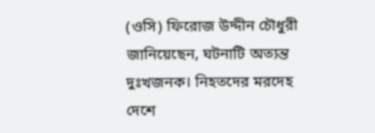(ওসি) ফিরোজ উদ্দীন চৌধুরী জানিয়েছেন, ঘটনাটি অত্যন্ত দুঃখজনক। নিহতদের মরদেহ দেশে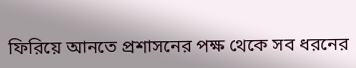ফিরিয়ে আনতে প্রশাসনের পক্ষ থেকে সব ধরনের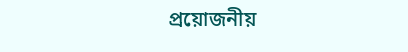প্রয়োজনীয়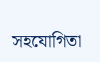সহযোগিতা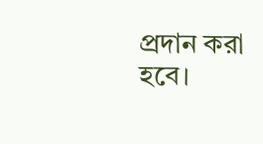প্রদান করা হবে।